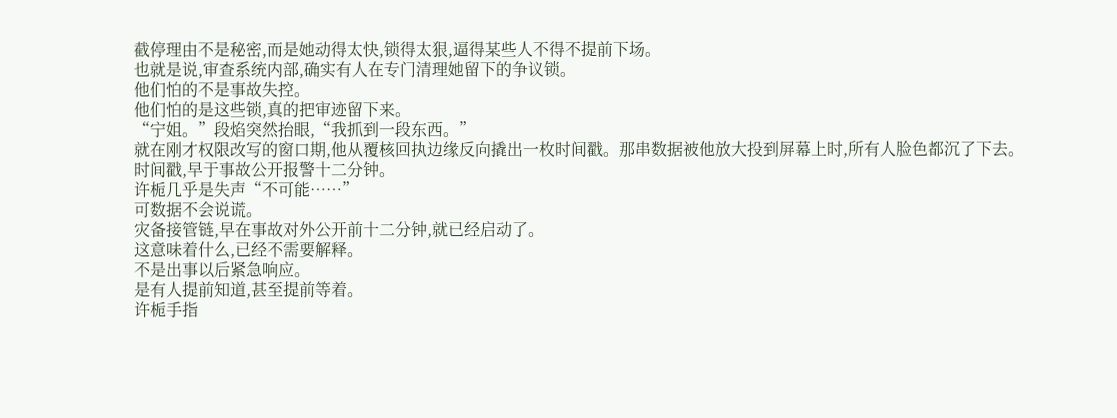截停理由不是秘密,而是她动得太快,锁得太狠,逼得某些人不得不提前下场。
也就是说,审查系统内部,确实有人在专门清理她留下的争议锁。
他们怕的不是事故失控。
他们怕的是这些锁,真的把审迹留下来。
“宁姐。”段焰突然抬眼,“我抓到一段东西。”
就在刚才权限改写的窗口期,他从覆核回执边缘反向撬出一枚时间戳。那串数据被他放大投到屏幕上时,所有人脸色都沉了下去。
时间戳,早于事故公开报警十二分钟。
许栀几乎是失声“不可能……”
可数据不会说谎。
灾备接管链,早在事故对外公开前十二分钟,就已经启动了。
这意味着什么,已经不需要解释。
不是出事以后紧急响应。
是有人提前知道,甚至提前等着。
许栀手指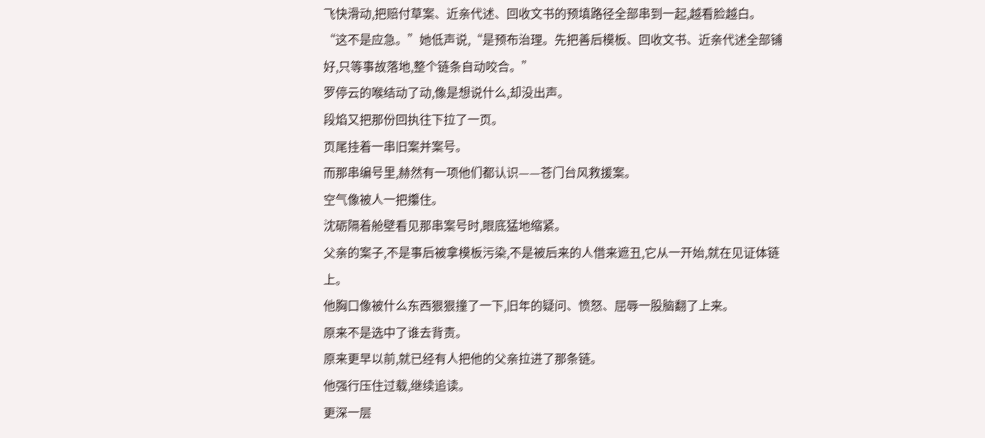飞快滑动,把赔付草案、近亲代述、回收文书的预填路径全部串到一起,越看脸越白。
“这不是应急。”她低声说,“是预布治理。先把善后模板、回收文书、近亲代述全部铺好,只等事故落地,整个链条自动咬合。”
罗停云的喉结动了动,像是想说什么,却没出声。
段焰又把那份回执往下拉了一页。
页尾挂着一串旧案并案号。
而那串编号里,赫然有一项他们都认识——苍门台风救援案。
空气像被人一把攥住。
沈砺隔着舱壁看见那串案号时,眼底猛地缩紧。
父亲的案子,不是事后被拿模板污染,不是被后来的人借来遮丑,它从一开始,就在见证体链上。
他胸口像被什么东西狠狠撞了一下,旧年的疑问、愤怒、屈辱一股脑翻了上来。
原来不是选中了谁去背责。
原来更早以前,就已经有人把他的父亲拉进了那条链。
他强行压住过载,继续追读。
更深一层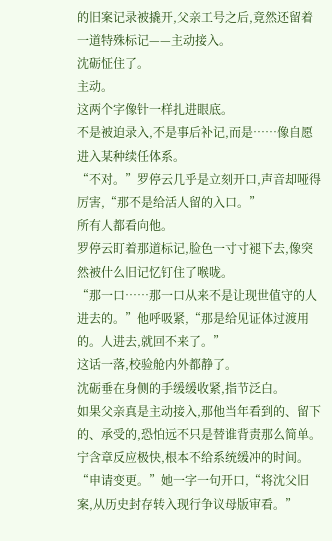的旧案记录被撬开,父亲工号之后,竟然还留着一道特殊标记——主动接入。
沈砺怔住了。
主动。
这两个字像针一样扎进眼底。
不是被迫录入,不是事后补记,而是……像自愿进入某种续任体系。
“不对。”罗停云几乎是立刻开口,声音却哑得厉害,“那不是给活人留的入口。”
所有人都看向他。
罗停云盯着那道标记,脸色一寸寸褪下去,像突然被什么旧记忆钉住了喉咙。
“那一口……那一口从来不是让现世值守的人进去的。”他呼吸紧,“那是给见证体过渡用的。人进去,就回不来了。”
这话一落,校验舱内外都静了。
沈砺垂在身侧的手缓缓收紧,指节泛白。
如果父亲真是主动接入,那他当年看到的、留下的、承受的,恐怕远不只是替谁背责那么简单。
宁含章反应极快,根本不给系统缓冲的时间。
“申请变更。”她一字一句开口,“将沈父旧案,从历史封存转入现行争议母版审看。”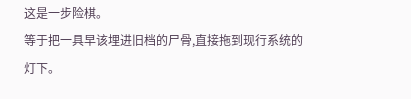这是一步险棋。
等于把一具早该埋进旧档的尸骨,直接拖到现行系统的灯下。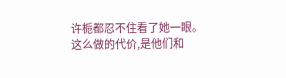许栀都忍不住看了她一眼。
这么做的代价,是他们和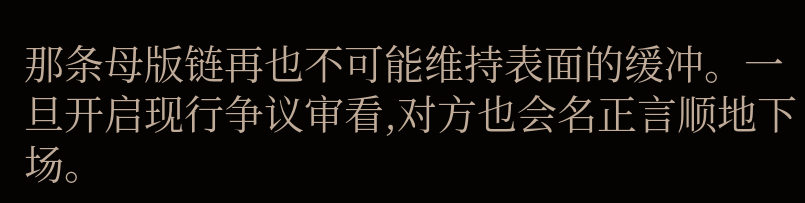那条母版链再也不可能维持表面的缓冲。一旦开启现行争议审看,对方也会名正言顺地下场。